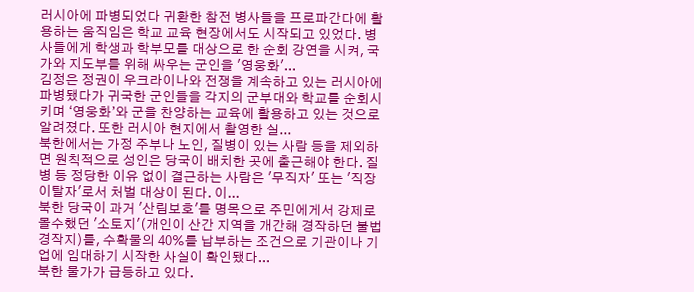러시아에 파병되었다 귀환한 참전 병사들을 프로파간다에 활용하는 움직임은 학교 교육 현장에서도 시작되고 있었다. 병사들에게 학생과 학부모를 대상으로 한 순회 강연을 시켜, 국가와 지도부를 위해 싸우는 군인을 '영웅화'...
김정은 정권이 우크라이나와 전쟁을 계속하고 있는 러시아에 파병됐다가 귀국한 군인들을 각지의 군부대와 학교를 순회시키며 ‘영웅화’와 군을 찬양하는 교육에 활용하고 있는 것으로 알려졌다. 또한 러시아 현지에서 촬영한 실...
북한에서는 가정 주부나 노인, 질병이 있는 사람 등을 제외하면 원칙적으로 성인은 당국이 배치한 곳에 출근해야 한다. 질병 등 정당한 이유 없이 결근하는 사람은 '무직자' 또는 '직장이탈자'로서 처벌 대상이 된다. 이...
북한 당국이 과거 '산림보호'를 명목으로 주민에게서 강제로 몰수했던 '소토지'(개인이 산간 지역을 개간해 경작하던 불법 경작지)를, 수확물의 40%를 납부하는 조건으로 기관이나 기업에 임대하기 시작한 사실이 확인됐다...
북한 물가가 급등하고 있다.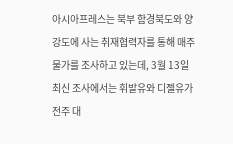아시아프레스는 북부 함경북도와 양강도에 사는 취재협력자를 통해 매주 물가를 조사하고 있는데, 3월 13일 최신 조사에서는 휘발유와 디젤유가 전주 대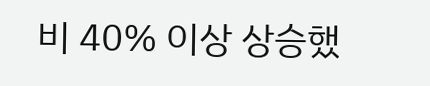비 40% 이상 상승했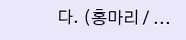다. (홍마리 / ...